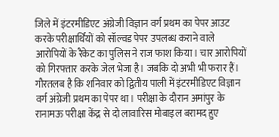जिले में इंटरमीडिएट अंग्रेजी विज्ञान वर्ग प्रथम का पेपर आउट करके परीक्षार्थियों को सॉल्वड पेपर उपलब्ध कराने वाले आरोपियों के रैकेट का पुलिस ने राज फाश किया। चार आरोपियों को गिरफ्तार करके जेल भेजा है। जबकि दो अभी भी फरार हैं।
गौरतलब है कि शनिवार को द्वितीय पाली में इंटरमीडिएट विज्ञान वर्ग अंग्रेजी प्रथम का पेपर था। परीक्षा के दौरान अमांपुर के रानामऊ परीक्षा केंद्र से दो लावारिस मोबाइल बरामद हुए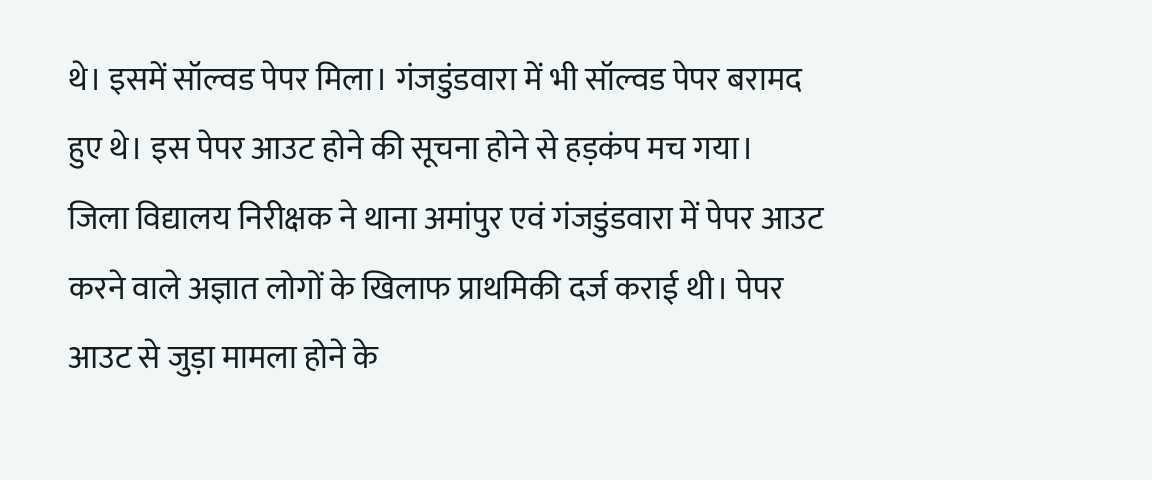थे। इसमें सॉल्वड पेपर मिला। गंजडुंडवारा में भी सॉल्वड पेपर बरामद हुए थे। इस पेपर आउट होने की सूचना होने से हड़कंप मच गया।
जिला विद्यालय निरीक्षक ने थाना अमांपुर एवं गंजडुंडवारा में पेपर आउट करने वाले अज्ञात लोगों के खिलाफ प्राथमिकी दर्ज कराई थी। पेपर आउट से जुड़ा मामला होने के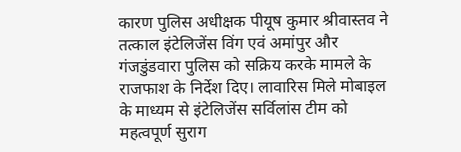कारण पुलिस अधीक्षक पीयूष कुमार श्रीवास्तव ने तत्काल इंटेलिजेंस विंग एवं अमांपुर और गंजडुंडवारा पुलिस को सक्रिय करके मामले के राजफाश के निर्देश दिए। लावारिस मिले मोबाइल के माध्यम से इंटेलिजेंस सर्विलांस टीम को महत्वपूर्ण सुराग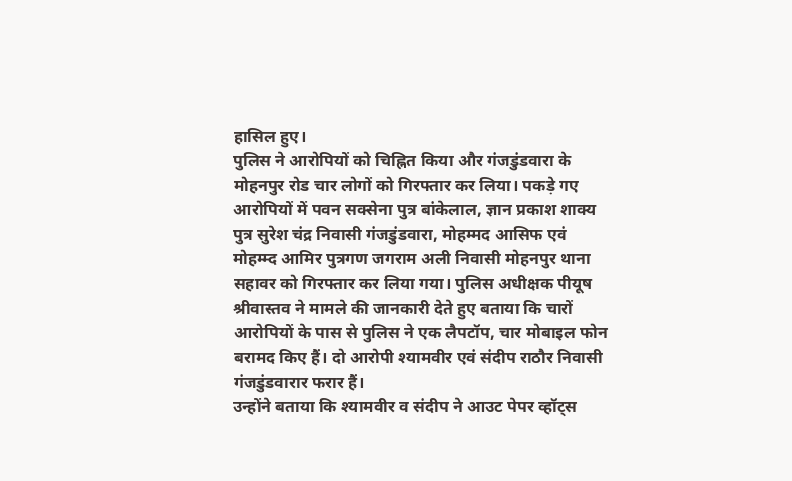हासिल हुए।
पुलिस ने आरोपियों को चिह्नित किया और गंजडुंडवारा के मोहनपुर रोड चार लोगों को गिरफ्तार कर लिया। पकड़े गए आरोपियों में पवन सक्सेना पुत्र बांकेलाल, ज्ञान प्रकाश शाक्य पुत्र सुरेश चंद्र निवासी गंजडुंडवारा, मोहम्मद आसिफ एवं मोहम्म्द आमिर पुत्रगण जगराम अली निवासी मोहनपुर थाना सहावर को गिरफ्तार कर लिया गया। पुलिस अधीक्षक पीयूष श्रीवास्तव ने मामले की जानकारी देते हुए बताया कि चारों आरोपियों के पास से पुलिस ने एक लैपटॉप, चार मोबाइल फोन बरामद किए हैं। दो आरोपी श्यामवीर एवं संदीप राठौर निवासी गंजडुंडवारार फरार हैं।
उन्होंने बताया कि श्यामवीर व संदीप ने आउट पेपर व्हॉट्स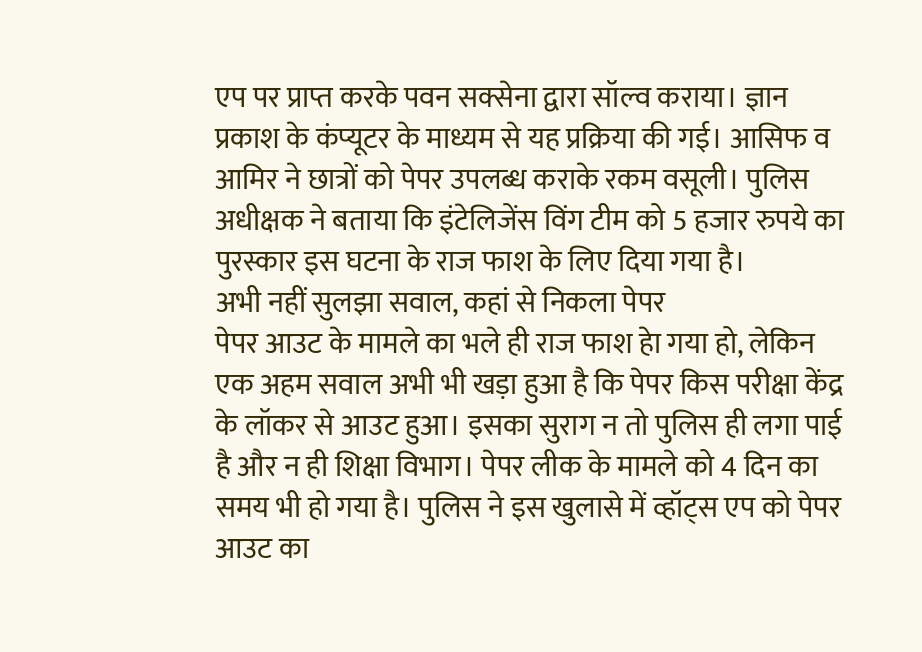एप पर प्राप्त करके पवन सक्सेना द्वारा सॉल्व कराया। ज्ञान प्रकाश के कंप्यूटर के माध्यम से यह प्रक्रिया की गई। आसिफ व आमिर ने छात्रों को पेपर उपलब्ध कराके रकम वसूली। पुलिस अधीक्षक ने बताया कि इंटेलिजेंस विंग टीम को 5 हजार रुपये का पुरस्कार इस घटना के राज फाश के लिए दिया गया है।
अभी नहीं सुलझा सवाल, कहां से निकला पेपर
पेपर आउट के मामले का भले ही राज फाश हेा गया हो, लेकिन एक अहम सवाल अभी भी खड़ा हुआ है कि पेपर किस परीक्षा केंद्र के लॉकर से आउट हुआ। इसका सुराग न तो पुलिस ही लगा पाई है और न ही शिक्षा विभाग। पेपर लीक के मामले को 4 दिन का समय भी हो गया है। पुलिस ने इस खुलासे में व्हॉट्स एप को पेपर आउट का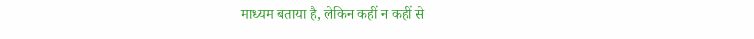माध्यम बताया है, लेकिन कहीं न कहीं से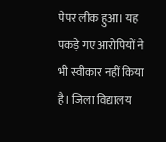पेपर लीक हुआ। यह पकड़े गए आरोपियों ने भी स्वीकार नहीं किया है। जिला विद्यालय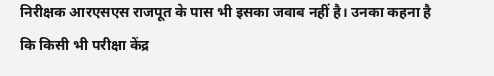निरीक्षक आरएसएस राजपूत के पास भी इसका जवाब नहीं है। उनका कहना है कि किसी भी परीक्षा केंद्र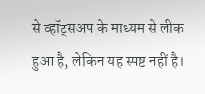से व्हॉट्सअप के माध्यम से लीक हुआ है, लेकिन यह स्पष्ट नहीं है।